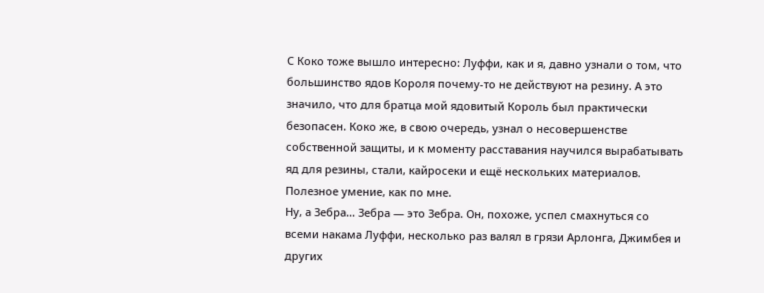С Коко тоже вышло интересно: Луффи, как и я, давно узнали о том, что большинство ядов Короля почему-то не действуют на резину. А это значило, что для братца мой ядовитый Король был практически безопасен. Коко же, в свою очередь, узнал о несовершенстве собственной защиты, и к моменту расставания научился вырабатывать яд для резины, стали, кайросеки и ещё нескольких материалов. Полезное умение, как по мне.
Ну, а Зебра… Зебра — это Зебра. Он, похоже, успел смахнуться со всеми накама Луффи, несколько раз валял в грязи Арлонга, Джимбея и других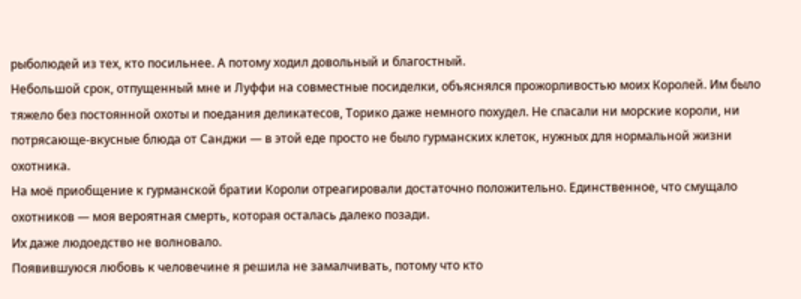рыболюдей из тех, кто посильнее. А потому ходил довольный и благостный.
Небольшой срок, отпущенный мне и Луффи на совместные посиделки, объяснялся прожорливостью моих Королей. Им было тяжело без постоянной охоты и поедания деликатесов, Торико даже немного похудел. Не спасали ни морские короли, ни потрясающе-вкусные блюда от Санджи — в этой еде просто не было гурманских клеток, нужных для нормальной жизни охотника.
На моё приобщение к гурманской братии Короли отреагировали достаточно положительно. Единственное, что смущало охотников — моя вероятная смерть, которая осталась далеко позади.
Их даже людоедство не волновало.
Появившуюся любовь к человечине я решила не замалчивать, потому что кто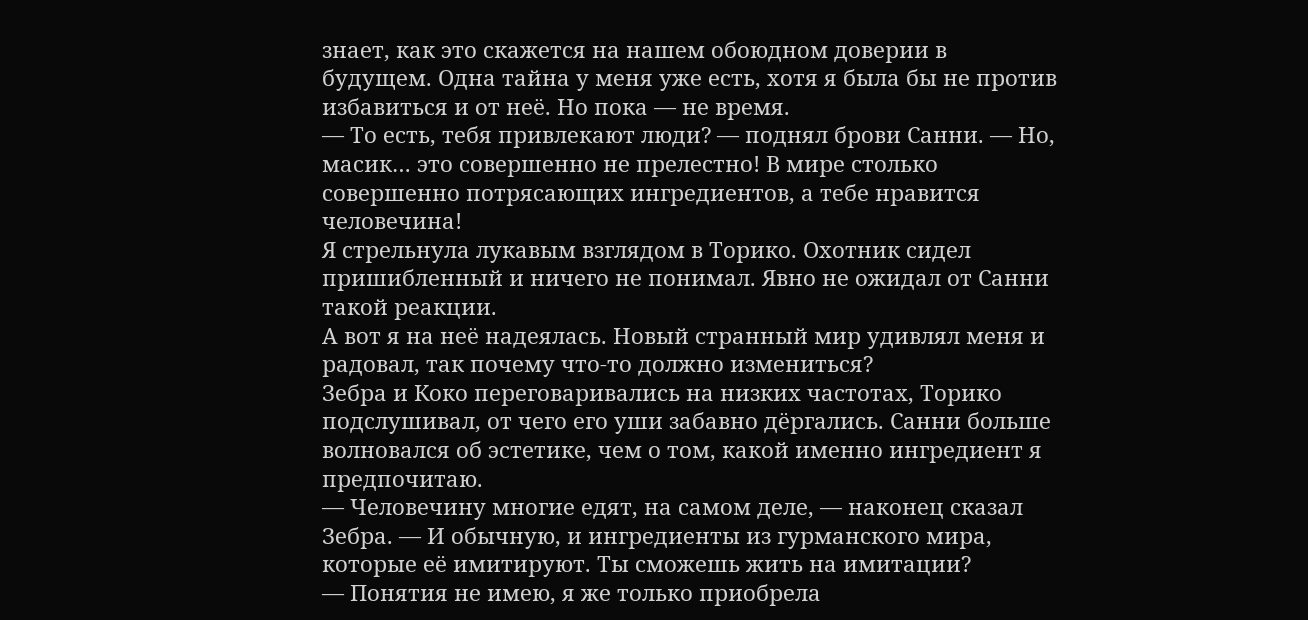знает, как это скажется на нашем обоюдном доверии в будущем. Одна тайна у меня уже есть, хотя я была бы не против избавиться и от неё. Но пока — не время.
— То есть, тебя привлекают люди? — поднял брови Санни. — Но, масик… это совершенно не прелестно! В мире столько совершенно потрясающих ингредиентов, а тебе нравится человечина!
Я стрельнула лукавым взглядом в Торико. Охотник сидел пришибленный и ничего не понимал. Явно не ожидал от Санни такой реакции.
А вот я на неё надеялась. Новый странный мир удивлял меня и радовал, так почему что-то должно измениться?
Зебра и Коко переговаривались на низких частотах, Торико подслушивал, от чего его уши забавно дёргались. Санни больше волновался об эстетике, чем о том, какой именно ингредиент я предпочитаю.
— Человечину многие едят, на самом деле, — наконец сказал Зебра. — И обычную, и ингредиенты из гурманского мира, которые её имитируют. Ты сможешь жить на имитации?
— Понятия не имею, я же только приобрела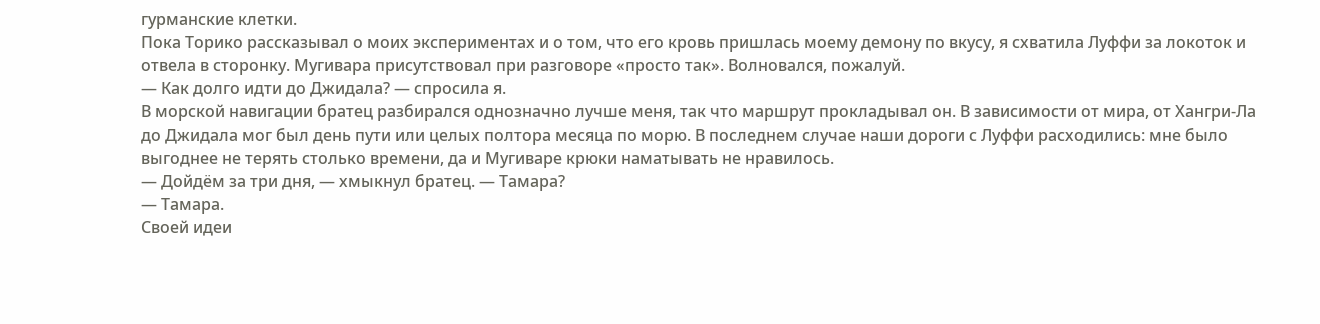гурманские клетки.
Пока Торико рассказывал о моих экспериментах и о том, что его кровь пришлась моему демону по вкусу, я схватила Луффи за локоток и отвела в сторонку. Мугивара присутствовал при разговоре «просто так». Волновался, пожалуй.
— Как долго идти до Джидала? — спросила я.
В морской навигации братец разбирался однозначно лучше меня, так что маршрут прокладывал он. В зависимости от мира, от Хангри-Ла до Джидала мог был день пути или целых полтора месяца по морю. В последнем случае наши дороги с Луффи расходились: мне было выгоднее не терять столько времени, да и Мугиваре крюки наматывать не нравилось.
— Дойдём за три дня, — хмыкнул братец. — Тамара?
— Тамара.
Своей идеи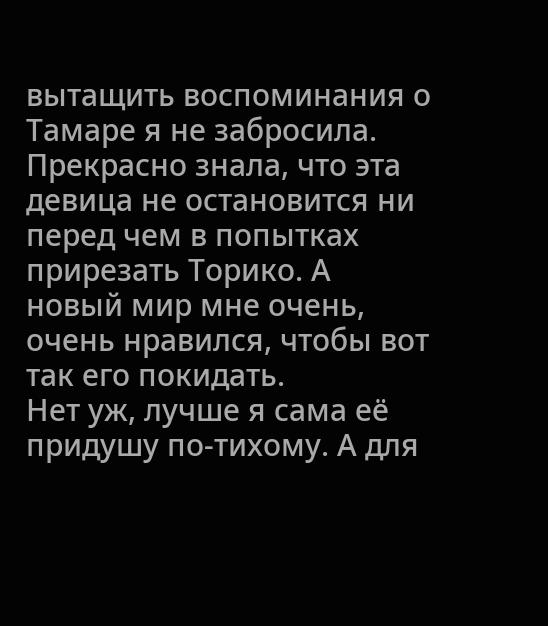вытащить воспоминания о Тамаре я не забросила. Прекрасно знала, что эта девица не остановится ни перед чем в попытках прирезать Торико. А новый мир мне очень, очень нравился, чтобы вот так его покидать.
Нет уж, лучше я сама её придушу по-тихому. А для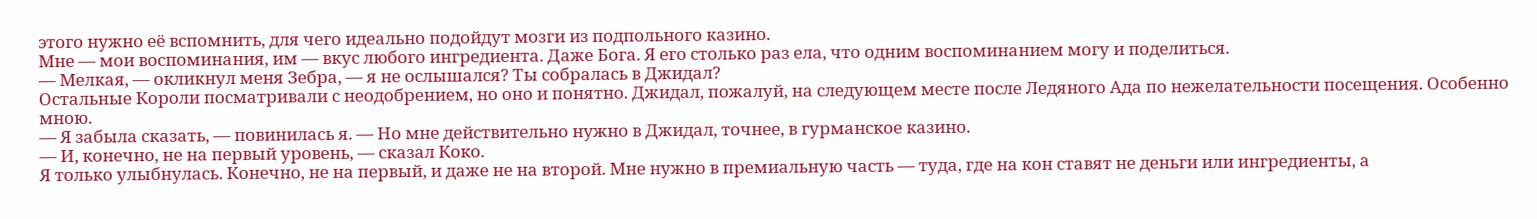этого нужно её вспомнить, для чего идеально подойдут мозги из подпольного казино.
Мне — мои воспоминания, им — вкус любого ингредиента. Даже Бога. Я его столько раз ела, что одним воспоминанием могу и поделиться.
— Мелкая, — окликнул меня Зебра, — я не ослышался? Ты собралась в Джидал?
Остальные Короли посматривали с неодобрением, но оно и понятно. Джидал, пожалуй, на следующем месте после Ледяного Ада по нежелательности посещения. Особенно мною.
— Я забыла сказать, — повинилась я. — Но мне действительно нужно в Джидал, точнее, в гурманское казино.
— И, конечно, не на первый уровень, — сказал Коко.
Я только улыбнулась. Конечно, не на первый, и даже не на второй. Мне нужно в премиальную часть — туда, где на кон ставят не деньги или ингредиенты, а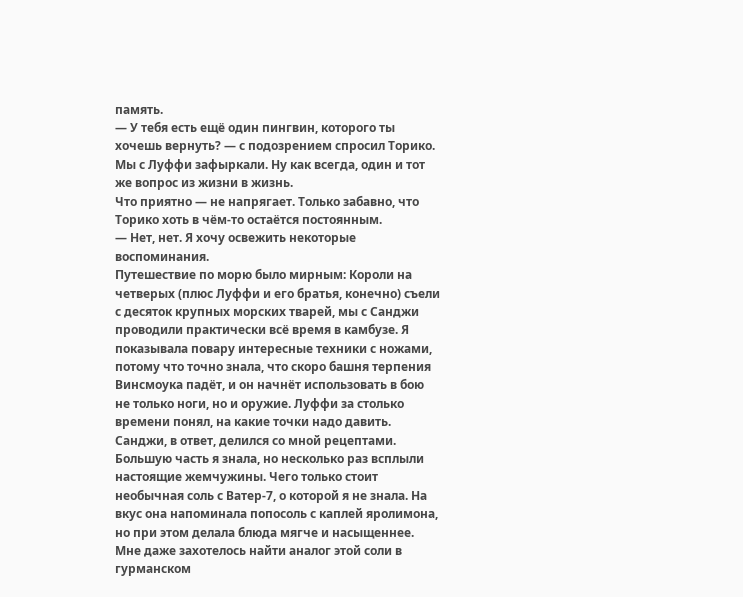память.
— У тебя есть ещё один пингвин, которого ты хочешь вернуть? — с подозрением спросил Торико.
Мы с Луффи зафыркали. Ну как всегда, один и тот же вопрос из жизни в жизнь.
Что приятно — не напрягает. Только забавно, что Торико хоть в чём-то остаётся постоянным.
— Нет, нет. Я хочу освежить некоторые воспоминания.
Путешествие по морю было мирным: Короли на четверых (плюс Луффи и его братья, конечно) съели с десяток крупных морских тварей, мы с Санджи проводили практически всё время в камбузе. Я показывала повару интересные техники с ножами, потому что точно знала, что скоро башня терпения Винсмоука падёт, и он начнёт использовать в бою не только ноги, но и оружие. Луффи за столько времени понял, на какие точки надо давить.
Санджи, в ответ, делился со мной рецептами. Большую часть я знала, но несколько раз всплыли настоящие жемчужины. Чего только стоит необычная соль с Ватер-7, о которой я не знала. На вкус она напоминала попосоль с каплей яролимона, но при этом делала блюда мягче и насыщеннее. Мне даже захотелось найти аналог этой соли в гурманском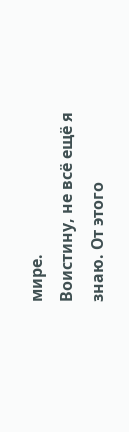мире.
Воистину, не всё ещё я знаю. От этого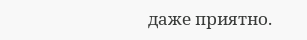даже приятно.